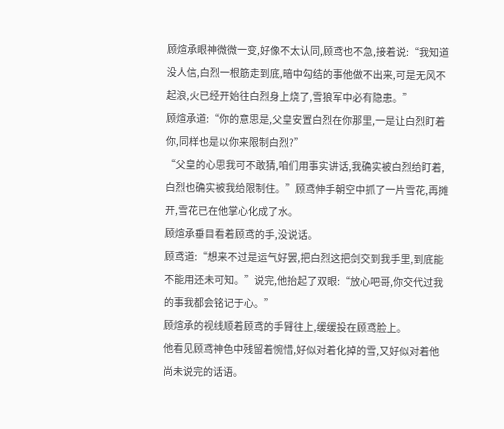顾煊承眼神微微一变,好像不太认同,顾鸢也不急,接着说:“我知道没人信,白烈一根筋走到底,暗中勾结的事他做不出来,可是无风不起浪,火已经开始往白烈身上烧了,雪狼军中必有隐患。”
顾煊承道:“你的意思是,父皇安置白烈在你那里,一是让白烈盯着你,同样也是以你来限制白烈?”
“父皇的心思我可不敢猜,咱们用事实讲话,我确实被白烈给盯着,白烈也确实被我给限制住。”顾鸢伸手朝空中抓了一片雪花,再摊开,雪花已在他掌心化成了水。
顾煊承垂目看着顾鸢的手,没说话。
顾鸢道:“想来不过是运气好罢,把白烈这把剑交到我手里,到底能不能用还未可知。”说完,他抬起了双眼:“放心吧哥,你交代过我的事我都会铭记于心。”
顾煊承的视线顺着顾鸢的手臂往上,缓缓投在顾鸢脸上。
他看见顾鸢神色中残留着惋惜,好似对着化掉的雪,又好似对着他尚未说完的话语。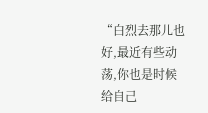“白烈去那儿也好,最近有些动荡,你也是时候给自己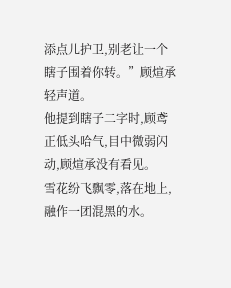添点儿护卫,别老让一个瞎子围着你转。”顾煊承轻声道。
他提到瞎子二字时,顾鸢正低头哈气,目中微弱闪动,顾煊承没有看见。
雪花纷飞飘零,落在地上,融作一团混黑的水。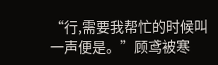“行,需要我帮忙的时候叫一声便是。”顾鸢被寒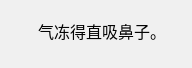气冻得直吸鼻子。